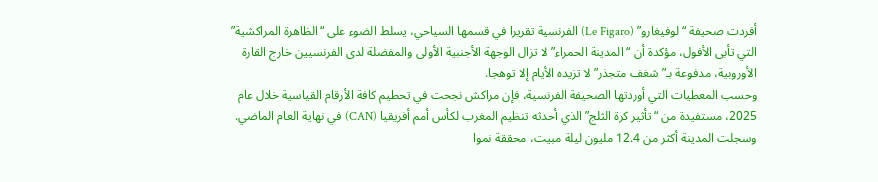أفردت صحيفة “لوفيغارو” (Le Figaro) الفرنسية تقريرا في قسمها السياحي، يسلط الضوء على “الظاهرة المراكشية” التي تأبى الأفول، مؤكدة أن “المدينة الحمراء” لا تزال الوجهة الأجنبية الأولى والمفضلة لدى الفرنسيين خارج القارة الأوروبية، مدفوعة بـ”شغف متجذر” لا تزيده الأيام إلا توهجا.
وحسب المعطيات التي أوردتها الصحيفة الفرنسية، فإن مراكش نجحت في تحطيم كافة الأرقام القياسية خلال عام 2025، مستفيدة من “تأثير كرة الثلج” الذي أحدثه تنظيم المغرب لكأس أمم أفريقيا (CAN) في نهاية العام الماضي. وسجلت المدينة أكثر من 12.4 مليون ليلة مبيت، محققة نموا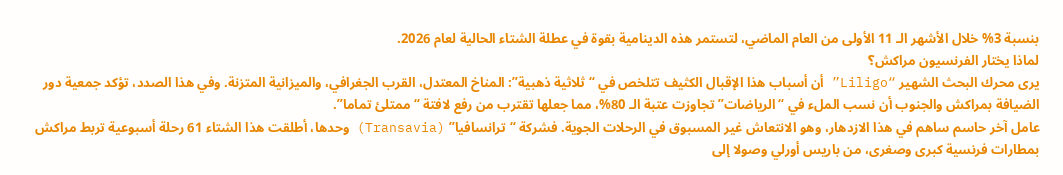بنسبة 3% خلال الأشهر الـ 11 الأولى من العام الماضي، لتستمر هذه الدينامية بقوة في عطلة الشتاء الحالية لعام 2026.
لماذا يختار الفرنسيون مراكش؟
يرى محرك البحث الشهير “Liligo” أن أسباب هذا الإقبال الكثيف تتلخص في “ثلاثية ذهبية”: المناخ المعتدل، القرب الجغرافي، والميزانية المتزنة. وفي هذا الصدد، تؤكد جمعية دور الضيافة بمراكش والجنوب أن نسب الملء في “الرياضات” تجاوزت عتبة الـ 80%، مما جعلها تقترب من رفع لافتة “ممتلئ تماما”.
عامل آخر حاسم ساهم في هذا الازدهار، وهو الانتعاش غير المسبوق في الرحلات الجوية. فشركة “ترانسافيا” (Transavia) وحدها، أطلقت هذا الشتاء 61 رحلة أسبوعية تربط مراكش بمطارات فرنسية كبرى وصغرى، من باريس أورلي وصولا إلى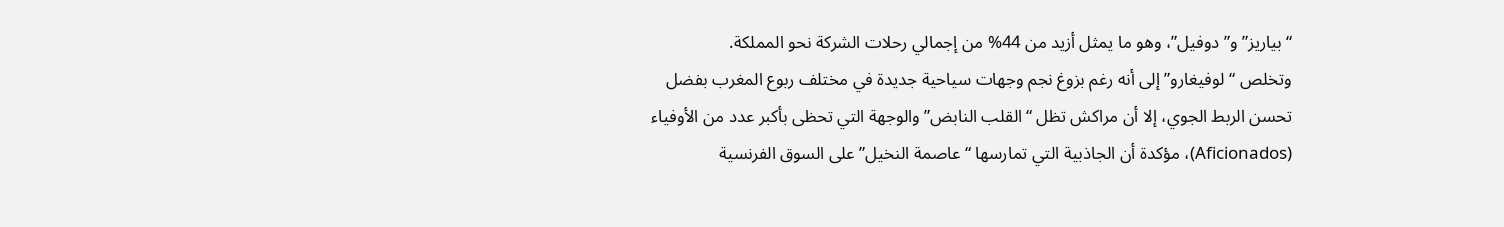“بياريز” و”دوفيل”، وهو ما يمثل أزيد من 44% من إجمالي رحلات الشركة نحو المملكة.
وتخلص “لوفيغارو” إلى أنه رغم بزوغ نجم وجهات سياحية جديدة في مختلف ربوع المغرب بفضل تحسن الربط الجوي، إلا أن مراكش تظل “القلب النابض” والوجهة التي تحظى بأكبر عدد من الأوفياء (Aficionados)، مؤكدة أن الجاذبية التي تمارسها “عاصمة النخيل” على السوق الفرنسية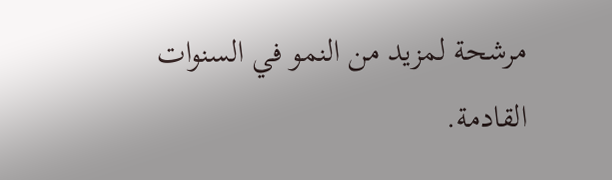مرشحة لمزيد من النمو في السنوات القادمة.